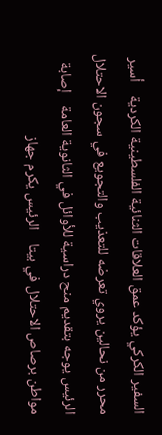السفير الكركي يؤكد عمق العلاقات الثنائية الفلسطينية الكردية    أسير محرر من نحالين يروي تعرضه للتعذيب والتجويع في سجون الاحتلال    الرئيس يوجه بتقديم منح دراسية للأوائل في الثانوية العامة    إصابة مواطن برصاص الاحتلال في بيتا    الرئيس يكرم جهاز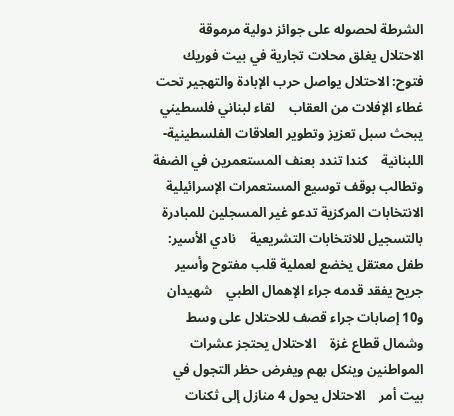الشرطة لحصوله على جوائز دولية مرموقة    الاحتلال يغلق محلات تجارية في بيت فوريك    فتوح: الاحتلال يواصل حرب الإبادة والتهجير تحت غطاء الإفلات من العقاب    لقاء لبناني فلسطيني يبحث سبل تعزيز وتطوير العلاقات الفلسطينية-اللبنانية    كندا تندد بعنف المستعمرين في الضفة وتطالب بوقف توسيع المستعمرات الإسرائيلية    الانتخابات المركزية تدعو غير المسجلين للمبادرة بالتسجيل للانتخابات التشريعية    نادي الأسير: طفل معتقل يخضع لعملية قلب مفتوح وأسير جريح يفقد قدمه جراء الإهمال الطبي    شهيدان و10 إصابات جراء قصف للاحتلال على وسط وشمال قطاع غزة    الاحتلال يحتجز عشرات المواطنين وينكل بهم ويفرض حظر التجول في بيت أمر    الاحتلال يحول 4 منازل إلى ثكنات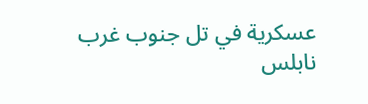عسكرية في تل جنوب غرب نابلس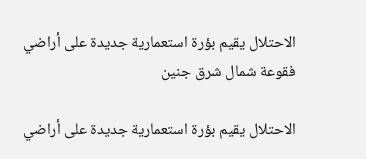الاحتلال يقيم بؤرة استعمارية جديدة على أراضي فقوعة شمال شرق جنين

الاحتلال يقيم بؤرة استعمارية جديدة على أراضي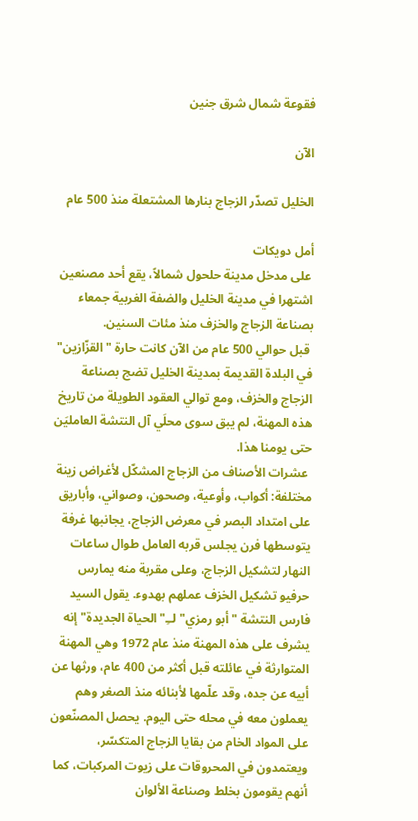فقوعة شمال شرق جنين

الآن

الخليل تصدّر الزجاج بنارها المشتعلة منذ 500 عام

أمل دويكات
 على مدخل مدينة حلحول شمالاً، يقع أحد مصنعين اشتهرا في مدينة الخليل والضفة الغربية جمعاء بصناعة الزجاج والخزف منذ مئات السنين.
 قبل حوالي 500 عام من الآن كانت حارة "القزّازين" في البلدة القديمة بمدينة الخليل تضج بصناعة الزجاج والخزف، ومع توالي العقود الطويلة من تاريخ هذه المهنة، لم يبق سوى محلَي آل النتشة العامليَن حتى يومنا هذا.
 عشرات الأصناف من الزجاج المشكّل لأغراض زينة مختلفة: أكواب، وأوعية، وصحون، وصواني، وأباريق على امتداد البصر في معرض الزجاج، يجانبها غرفة يتوسطها فرن يجلس قربه العامل طوال ساعات النهار لتشكيل الزجاج، وعلى مقربة منه يمارس حرفيو تشكيل الخزف عملهم بهدوء. يقول السيد فارس النتشة "أبو رمزي" لــِ"الحياة الجديدة" إنه يشرف على هذه المهنة منذ عام 1972 وهي المهنة المتوارثة في عائلته قبل أكثر من 400 عام، ورثها عن أبيه عن جده، وقد علّمها لأبنائه منذ الصغر وهم يعملون معه في محله حتى اليوم. يحصل المصنّعون على المواد الخام من بقايا الزجاج المتكسّر، ويعتمدون في المحروقات على زيوت المركبات، كما أنهم يقومون بخلط وصناعة الألوان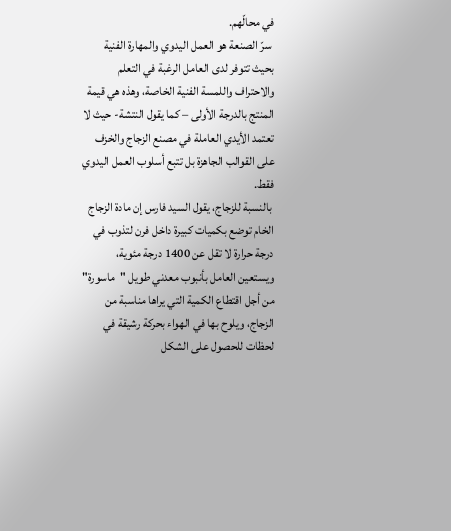في محالّهم.
 سرّ الصنعة هو العمل اليدوي والمهارة الفنية بحيث تتوفر لدى العامل الرغبة في التعلم والاحتراف واللمسة الفنية الخاصة، وهذه هي قيمة المنتج بالدرجة الأولى – كما يقول النتشة- حيث لا تعتمد الأيدي العاملة في مصنع الزجاج والخزف على القوالب الجاهزة بل تتبع أسلوب العمل اليدوي فقط.
 بالنسبة للزجاج، يقول السيد فارس إن مادة الزجاج الخام توضع بكميات كبيرة داخل فرن لتذوب في درجة حرارة لا تقل عن 1400 درجة مئوية، ويستعين العامل بأنبوب معدني طويل "ماسورة" من أجل اقتطاع الكمية التي يراها مناسبة من الزجاج، ويلوح بها في الهواء بحركة رشيقة في لحظات للحصول على الشكل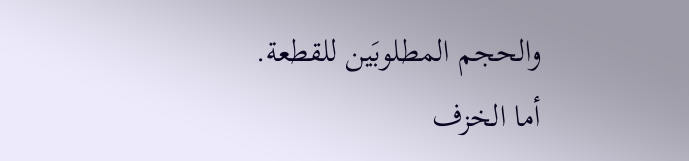والحجم المطلوبَين للقطعة.
أما الخزف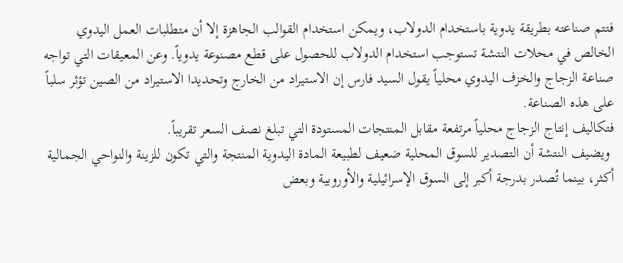فتتم صناعته بطريقة يدوية باستخدام الدولاب، ويمكن استخدام القوالب الجاهزة إلا أن متطلبات العمل اليدوي الخالص في محلات النتشة تستوجب استخدام الدولاب للحصول على قطع مصنوعة يدوياً. وعن المعيقات التي تواجه صناعة الزجاج والخزف اليدوي محلياً يقول السيد فارس إن الاستيراد من الخارج وتحديدا الاستيراد من الصين تؤثر سلباً على هذه الصناعة.
فتكاليف إنتاج الزجاج محلياً مرتفعة مقابل المنتجات المستودة التي تبلغ نصف السعر تقريباً.
 ويضيف النتشة أن التصدير للسوق المحلية ضعيف لطبيعة المادة اليدوية المنتجة والتي تكون للزينة والنواحي الجمالية أكثر، بينما تُصدر بدرجة أكبر إلى السوق الإسرائيلية والأوروبية وبعض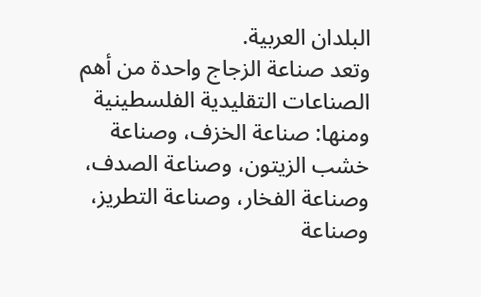البلدان العربية.
وتعد صناعة الزجاج واحدة من أهم الصناعات التقليدية الفلسطينية ومنها: صناعة الخزف، وصناعة خشب الزيتون، وصناعة الصدف، وصناعة الفخار، وصناعة التطريز، وصناعة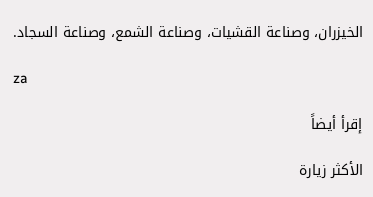الخيزران، وصناعة القشيات، وصناعة الشمع، وصناعة السجاد.

za

إقرأ أيضاً

الأكثر زيارة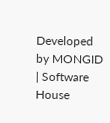Developed by MONGID | Software House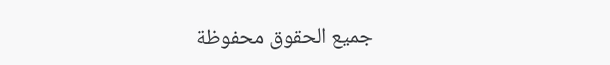جميع الحقوق محفوظة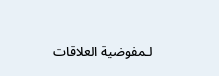لـمفوضية العلاقات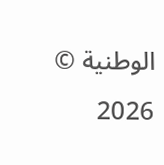الوطنية © 2026